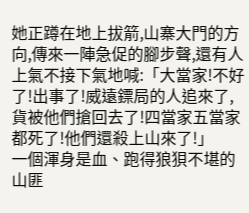她正蹲在地上拔箭,山寨大門的方向,傳來一陣急促的腳步聲,還有人上氣不接下氣地喊:「大當家!不好了!出事了!威遠鏢局的人追來了,貨被他們搶回去了!四當家五當家都死了!他們還殺上山來了!」
一個渾身是血、跑得狼狽不堪的山匪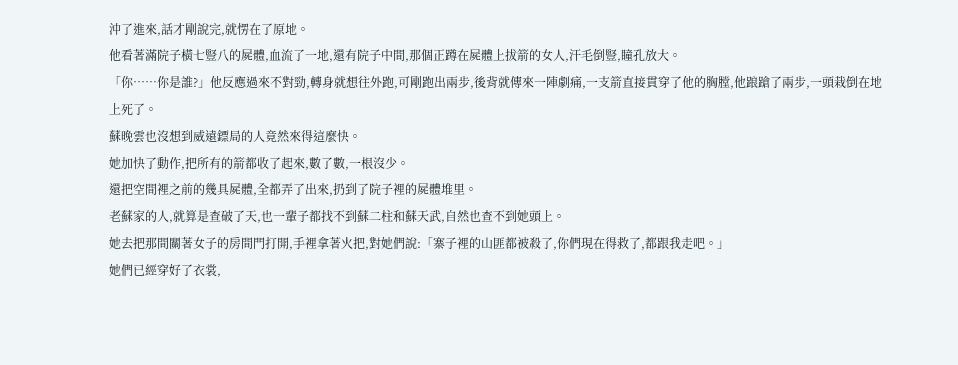沖了進來,話才剛說完,就愣在了原地。
他看著滿院子橫七豎八的屍體,血流了一地,還有院子中間,那個正蹲在屍體上拔箭的女人,汗毛倒豎,瞳孔放大。
「你……你是誰?」他反應過來不對勁,轉身就想往外跑,可剛跑出兩步,後背就傳來一陣劇痛,一支箭直接貫穿了他的胸膛,他踉蹌了兩步,一頭栽倒在地上死了。
蘇晚雲也沒想到威遠鏢局的人竟然來得這麼快。
她加快了動作,把所有的箭都收了起來,數了數,一根沒少。
還把空間裡之前的幾具屍體,全都弄了出來,扔到了院子裡的屍體堆里。
老蘇家的人,就算是查破了天,也一輩子都找不到蘇二柱和蘇天武,自然也查不到她頭上。
她去把那間關著女子的房間門打開,手裡拿著火把,對她們說:「寨子裡的山匪都被殺了,你們現在得救了,都跟我走吧。」
她們已經穿好了衣裳,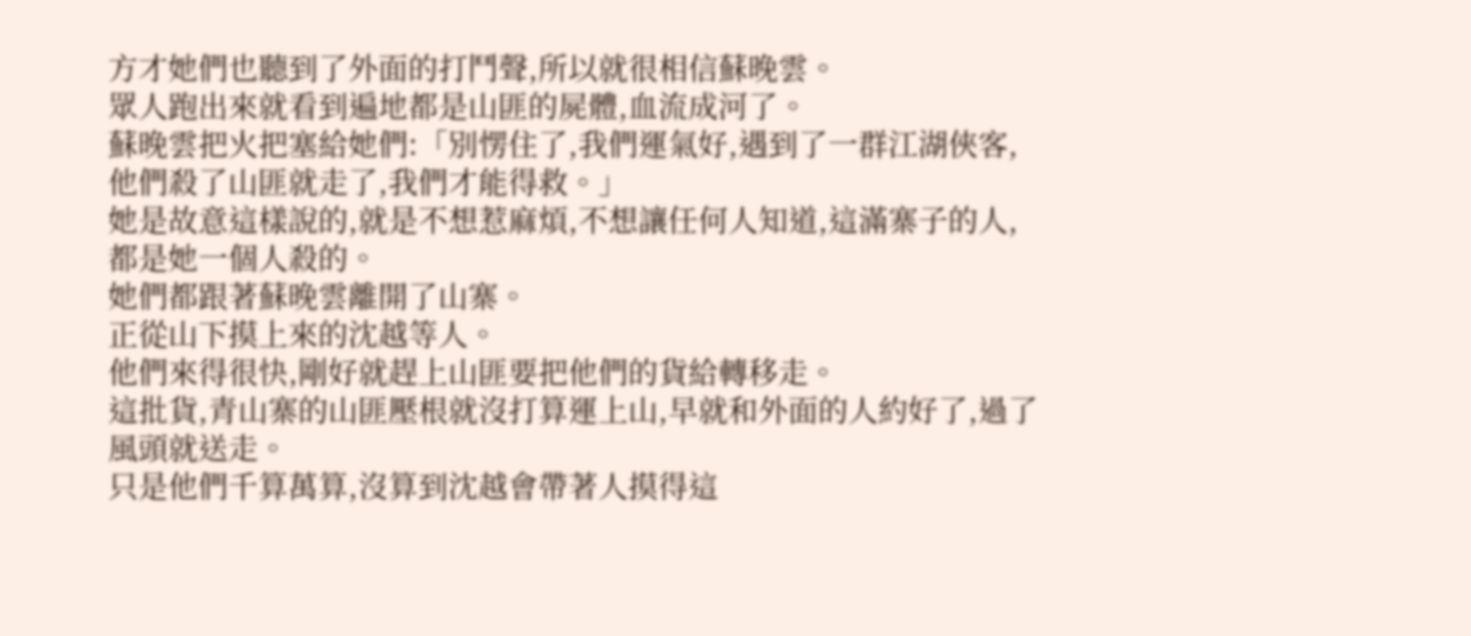方才她們也聽到了外面的打鬥聲,所以就很相信蘇晚雲。
眾人跑出來就看到遍地都是山匪的屍體,血流成河了。
蘇晚雲把火把塞給她們:「別愣住了,我們運氣好,遇到了一群江湖俠客,他們殺了山匪就走了,我們才能得救。」
她是故意這樣說的,就是不想惹麻煩,不想讓任何人知道,這滿寨子的人,都是她一個人殺的。
她們都跟著蘇晚雲離開了山寨。
正從山下摸上來的沈越等人。
他們來得很快,剛好就趕上山匪要把他們的貨給轉移走。
這批貨,青山寨的山匪壓根就沒打算運上山,早就和外面的人約好了,過了風頭就送走。
只是他們千算萬算,沒算到沈越會帶著人摸得這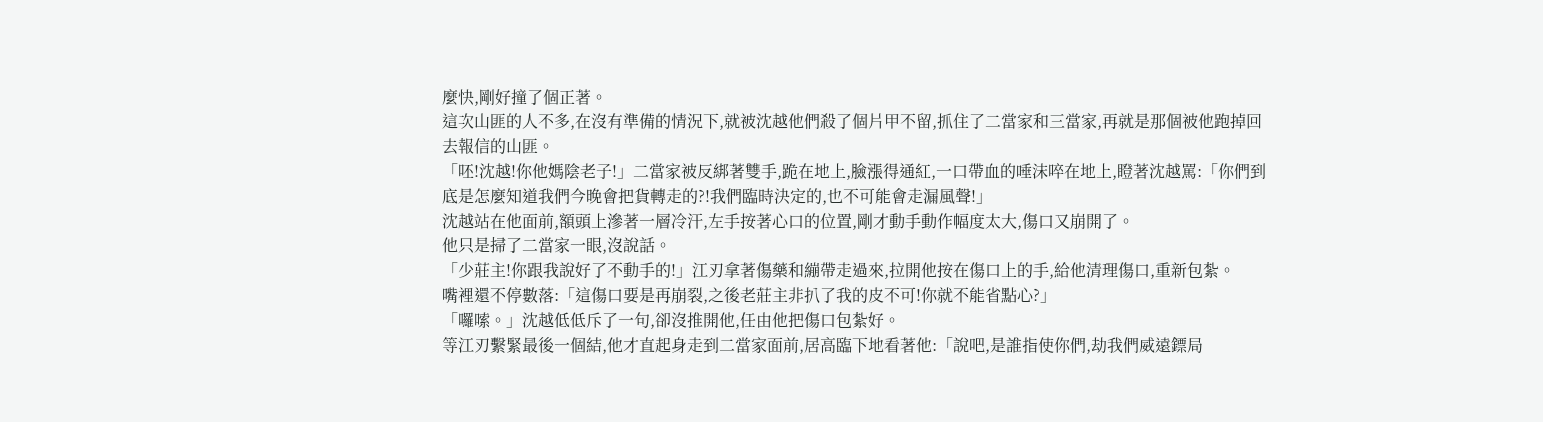麼快,剛好撞了個正著。
這次山匪的人不多,在沒有準備的情況下,就被沈越他們殺了個片甲不留,抓住了二當家和三當家,再就是那個被他跑掉回去報信的山匪。
「呸!沈越!你他媽陰老子!」二當家被反綁著雙手,跪在地上,臉漲得通紅,一口帶血的唾沫啐在地上,瞪著沈越罵:「你們到底是怎麼知道我們今晚會把貨轉走的?!我們臨時決定的,也不可能會走漏風聲!」
沈越站在他面前,額頭上滲著一層冷汗,左手按著心口的位置,剛才動手動作幅度太大,傷口又崩開了。
他只是掃了二當家一眼,沒說話。
「少莊主!你跟我說好了不動手的!」江刃拿著傷藥和繃帶走過來,拉開他按在傷口上的手,給他清理傷口,重新包紮。
嘴裡還不停數落:「這傷口要是再崩裂,之後老莊主非扒了我的皮不可!你就不能省點心?」
「囉嗦。」沈越低低斥了一句,卻沒推開他,任由他把傷口包紮好。
等江刃繫緊最後一個結,他才直起身走到二當家面前,居高臨下地看著他:「說吧,是誰指使你們,劫我們威遠鏢局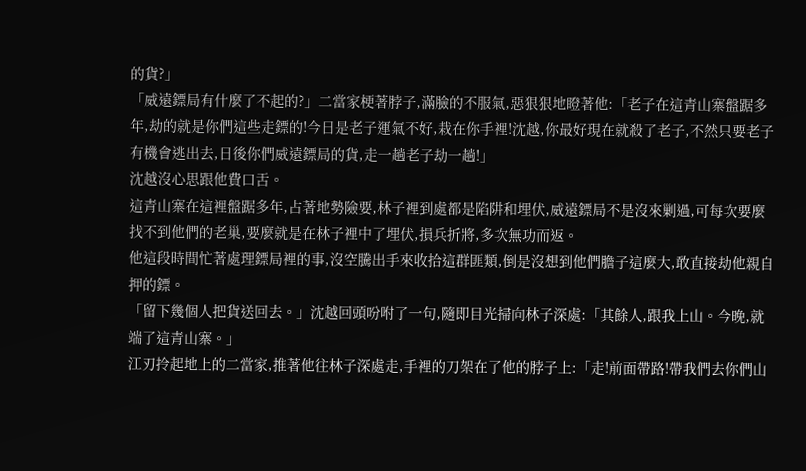的貨?」
「威遠鏢局有什麼了不起的?」二當家梗著脖子,滿臉的不服氣,惡狠狠地瞪著他:「老子在這青山寨盤踞多年,劫的就是你們這些走鏢的!今日是老子運氣不好,栽在你手裡!沈越,你最好現在就殺了老子,不然只要老子有機會逃出去,日後你們威遠鏢局的貨,走一趟老子劫一趟!」
沈越沒心思跟他費口舌。
這青山寨在這裡盤踞多年,占著地勢險要,林子裡到處都是陷阱和埋伏,威遠鏢局不是沒來剿過,可每次要麼找不到他們的老巢,要麼就是在林子裡中了埋伏,損兵折將,多次無功而返。
他這段時間忙著處理鏢局裡的事,沒空騰出手來收拾這群匪類,倒是沒想到他們膽子這麼大,敢直接劫他親自押的鏢。
「留下幾個人把貨送回去。」沈越回頭吩咐了一句,隨即目光掃向林子深處:「其餘人,跟我上山。今晚,就端了這青山寨。」
江刃拎起地上的二當家,推著他往林子深處走,手裡的刀架在了他的脖子上:「走!前面帶路!帶我們去你們山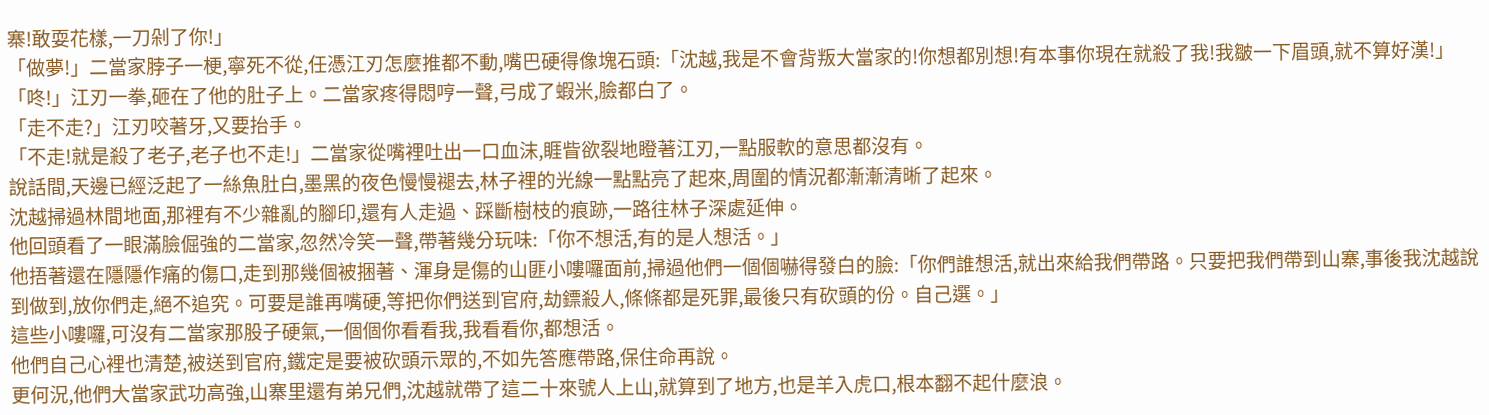寨!敢耍花樣,一刀剁了你!」
「做夢!」二當家脖子一梗,寧死不從,任憑江刃怎麼推都不動,嘴巴硬得像塊石頭:「沈越,我是不會背叛大當家的!你想都別想!有本事你現在就殺了我!我皺一下眉頭,就不算好漢!」
「咚!」江刃一拳,砸在了他的肚子上。二當家疼得悶哼一聲,弓成了蝦米,臉都白了。
「走不走?」江刃咬著牙,又要抬手。
「不走!就是殺了老子,老子也不走!」二當家從嘴裡吐出一口血沫,睚眥欲裂地瞪著江刃,一點服軟的意思都沒有。
說話間,天邊已經泛起了一絲魚肚白,墨黑的夜色慢慢褪去,林子裡的光線一點點亮了起來,周圍的情況都漸漸清晰了起來。
沈越掃過林間地面,那裡有不少雜亂的腳印,還有人走過、踩斷樹枝的痕跡,一路往林子深處延伸。
他回頭看了一眼滿臉倔強的二當家,忽然冷笑一聲,帶著幾分玩味:「你不想活,有的是人想活。」
他捂著還在隱隱作痛的傷口,走到那幾個被捆著、渾身是傷的山匪小嘍囉面前,掃過他們一個個嚇得發白的臉:「你們誰想活,就出來給我們帶路。只要把我們帶到山寨,事後我沈越說到做到,放你們走,絕不追究。可要是誰再嘴硬,等把你們送到官府,劫鏢殺人,條條都是死罪,最後只有砍頭的份。自己選。」
這些小嘍囉,可沒有二當家那股子硬氣,一個個你看看我,我看看你,都想活。
他們自己心裡也清楚,被送到官府,鐵定是要被砍頭示眾的,不如先答應帶路,保住命再說。
更何況,他們大當家武功高強,山寨里還有弟兄們,沈越就帶了這二十來號人上山,就算到了地方,也是羊入虎口,根本翻不起什麼浪。